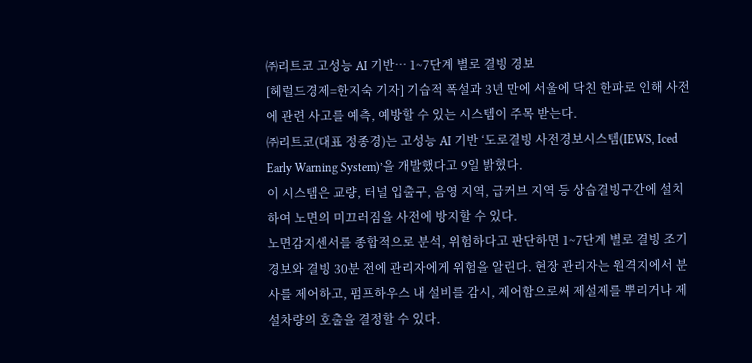㈜리트코 고성능 AI 기반… 1~7단계 별로 결빙 경보
[헤럴드경제=한지숙 기자] 기습적 폭설과 3년 만에 서울에 닥친 한파로 인해 사전에 관련 사고를 예측, 예방할 수 있는 시스템이 주목 받는다.
㈜리트코(대표 정종경)는 고성능 AI 기반 ‘도로결빙 사전경보시스템(IEWS, Iced Early Warning System)’을 개발했다고 9일 밝혔다.
이 시스템은 교량, 터널 입출구, 음영 지역, 급커브 지역 등 상습결빙구간에 설치하여 노면의 미끄러짐을 사전에 방지할 수 있다.
노면감지센서를 종합적으로 분석, 위험하다고 판단하면 1~7단계 별로 결빙 조기 경보와 결빙 30분 전에 관리자에게 위험을 알린다. 현장 관리자는 원격지에서 분사를 제어하고, 펌프하우스 내 설비를 감시, 제어함으로써 제설제를 뿌리거나 제설차량의 호출을 결정할 수 있다.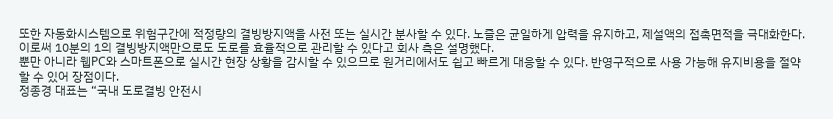또한 자동화시스템으로 위험구간에 적정량의 결빙방지액을 사전 또는 실시간 분사할 수 있다. 노즐은 균일하게 압력을 유지하고, 제설액의 접촉면적을 극대화한다. 이로써 10분의 1의 결빙방지액만으로도 도로를 효율적으로 관리할 수 있다고 회사 측은 설명했다.
뿐만 아니라 웹PC와 스마트폰으로 실시간 현장 상황을 감시할 수 있으므로 원거리에서도 쉽고 빠르게 대응할 수 있다. 반영구적으로 사용 가능해 유지비용을 절약할 수 있어 장점이다.
정종경 대표는 “국내 도로결빙 안전시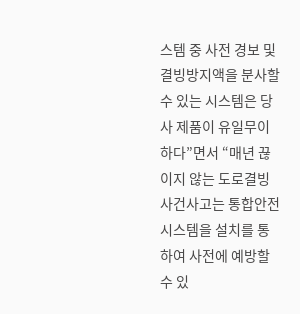스템 중 사전 경보 및 결빙방지액을 분사할 수 있는 시스템은 당사 제품이 유일무이하다”면서 “매년 끊이지 않는 도로결빙 사건사고는 통합안전시스템을 설치를 통하여 사전에 예방할 수 있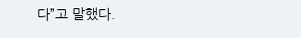다”고 말했다.